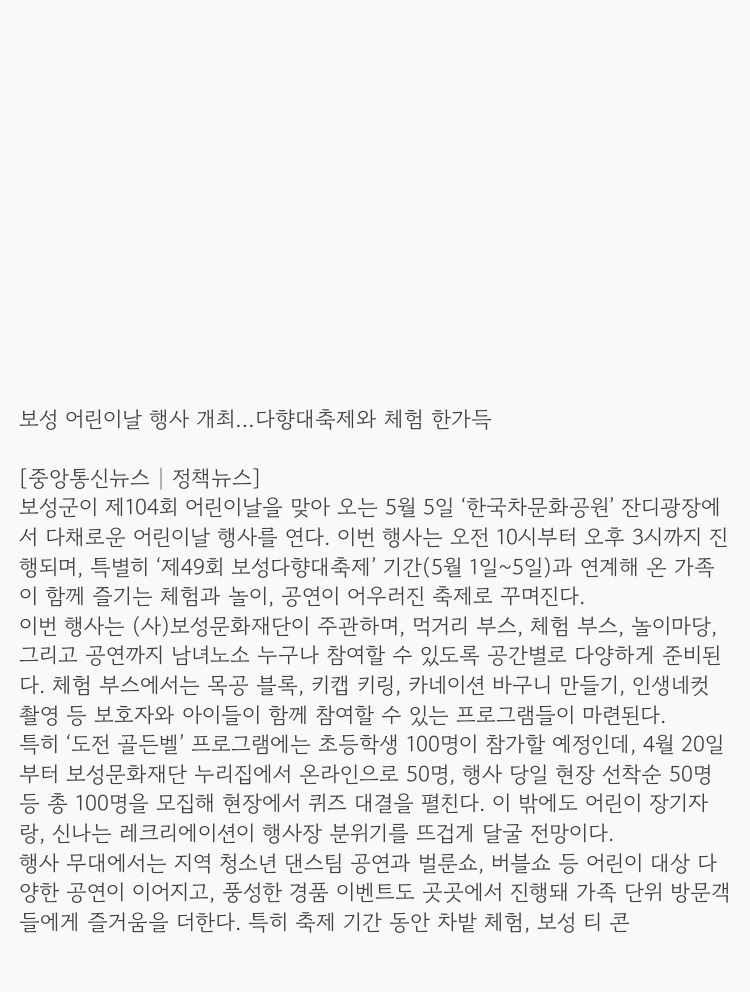보성 어린이날 행사 개최…다향대축제와 체험 한가득

[중앙통신뉴스│정책뉴스]
보성군이 제104회 어린이날을 맞아 오는 5월 5일 ‘한국차문화공원’ 잔디광장에서 다채로운 어린이날 행사를 연다. 이번 행사는 오전 10시부터 오후 3시까지 진행되며, 특별히 ‘제49회 보성다향대축제’ 기간(5월 1일~5일)과 연계해 온 가족이 함께 즐기는 체험과 놀이, 공연이 어우러진 축제로 꾸며진다.
이번 행사는 (사)보성문화재단이 주관하며, 먹거리 부스, 체험 부스, 놀이마당, 그리고 공연까지 남녀노소 누구나 참여할 수 있도록 공간별로 다양하게 준비된다. 체험 부스에서는 목공 블록, 키캡 키링, 카네이션 바구니 만들기, 인생네컷 촬영 등 보호자와 아이들이 함께 참여할 수 있는 프로그램들이 마련된다.
특히 ‘도전 골든벨’ 프로그램에는 초등학생 100명이 참가할 예정인데, 4월 20일부터 보성문화재단 누리집에서 온라인으로 50명, 행사 당일 현장 선착순 50명 등 총 100명을 모집해 현장에서 퀴즈 대결을 펼친다. 이 밖에도 어린이 장기자랑, 신나는 레크리에이션이 행사장 분위기를 뜨겁게 달굴 전망이다.
행사 무대에서는 지역 청소년 댄스팀 공연과 벌룬쇼, 버블쇼 등 어린이 대상 다양한 공연이 이어지고, 풍성한 경품 이벤트도 곳곳에서 진행돼 가족 단위 방문객들에게 즐거움을 더한다. 특히 축제 기간 동안 차밭 체험, 보성 티 콘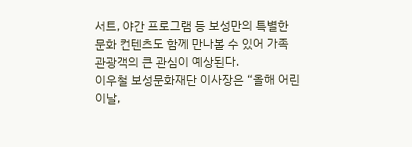서트, 야간 프로그램 등 보성만의 특별한 문화 컨텐츠도 함께 만나볼 수 있어 가족 관광객의 큰 관심이 예상된다.
이우철 보성문화재단 이사장은 “올해 어린이날,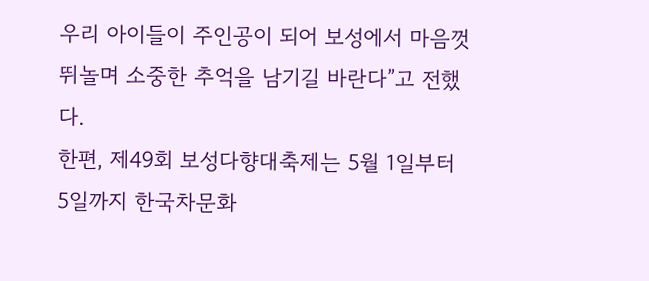우리 아이들이 주인공이 되어 보성에서 마음껏 뛰놀며 소중한 추억을 남기길 바란다”고 전했다.
한편, 제49회 보성다향대축제는 5월 1일부터 5일까지 한국차문화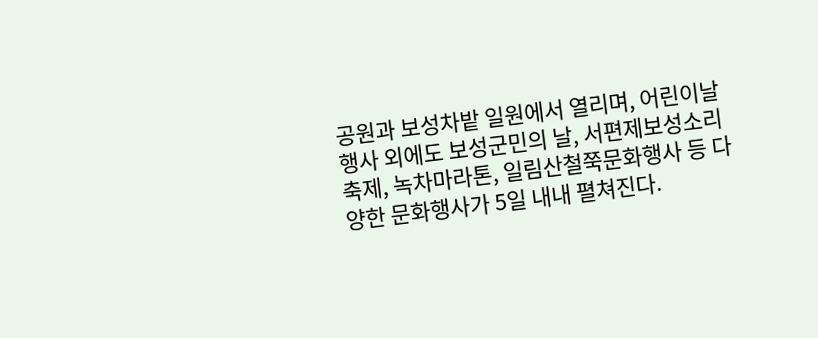공원과 보성차밭 일원에서 열리며, 어린이날 행사 외에도 보성군민의 날, 서편제보성소리축제, 녹차마라톤, 일림산철쭉문화행사 등 다양한 문화행사가 5일 내내 펼쳐진다.